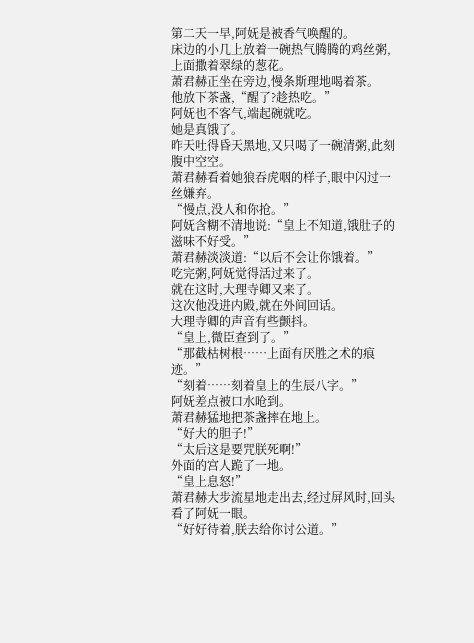第二天一早,阿妩是被香气唤醒的。
床边的小几上放着一碗热气腾腾的鸡丝粥,上面撒着翠绿的葱花。
萧君赫正坐在旁边,慢条斯理地喝着茶。
他放下茶盏,“醒了?趁热吃。”
阿妩也不客气,端起碗就吃。
她是真饿了。
昨天吐得昏天黑地,又只喝了一碗清粥,此刻腹中空空。
萧君赫看着她狼吞虎咽的样子,眼中闪过一丝嫌弃。
“慢点,没人和你抢。”
阿妩含糊不清地说:“皇上不知道,饿肚子的滋味不好受。”
萧君赫淡淡道:“以后不会让你饿着。”
吃完粥,阿妩觉得活过来了。
就在这时,大理寺卿又来了。
这次他没进内殿,就在外间回话。
大理寺卿的声音有些颤抖。
“皇上,微臣查到了。”
“那截枯树根……上面有厌胜之术的痕迹。”
“刻着……刻着皇上的生辰八字。”
阿妩差点被口水呛到。
萧君赫猛地把茶盏摔在地上。
“好大的胆子!”
“太后这是要咒朕死啊!”
外面的宫人跪了一地。
“皇上息怒!”
萧君赫大步流星地走出去,经过屏风时,回头看了阿妩一眼。
“好好待着,朕去给你讨公道。”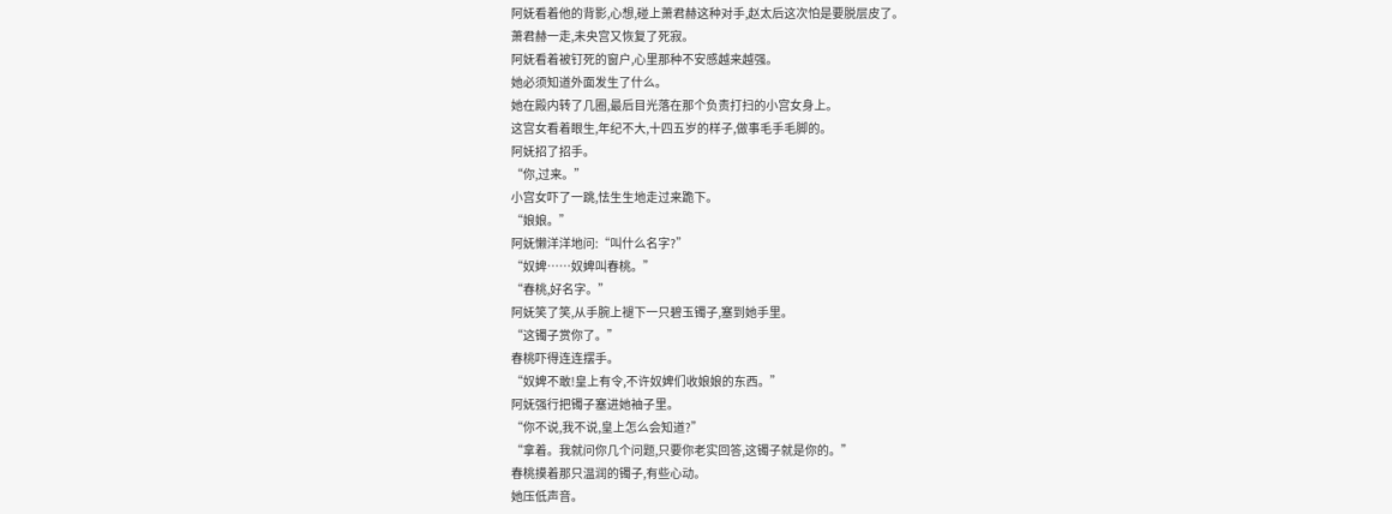阿妩看着他的背影,心想,碰上萧君赫这种对手,赵太后这次怕是要脱层皮了。
萧君赫一走,未央宫又恢复了死寂。
阿妩看着被钉死的窗户,心里那种不安感越来越强。
她必须知道外面发生了什么。
她在殿内转了几圈,最后目光落在那个负责打扫的小宫女身上。
这宫女看着眼生,年纪不大,十四五岁的样子,做事毛手毛脚的。
阿妩招了招手。
“你,过来。”
小宫女吓了一跳,怯生生地走过来跪下。
“娘娘。”
阿妩懒洋洋地问:“叫什么名字?”
“奴婢……奴婢叫春桃。”
“春桃,好名字。”
阿妩笑了笑,从手腕上褪下一只碧玉镯子,塞到她手里。
“这镯子赏你了。”
春桃吓得连连摆手。
“奴婢不敢!皇上有令,不许奴婢们收娘娘的东西。”
阿妩强行把镯子塞进她袖子里。
“你不说,我不说,皇上怎么会知道?”
“拿着。我就问你几个问题,只要你老实回答,这镯子就是你的。”
春桃摸着那只温润的镯子,有些心动。
她压低声音。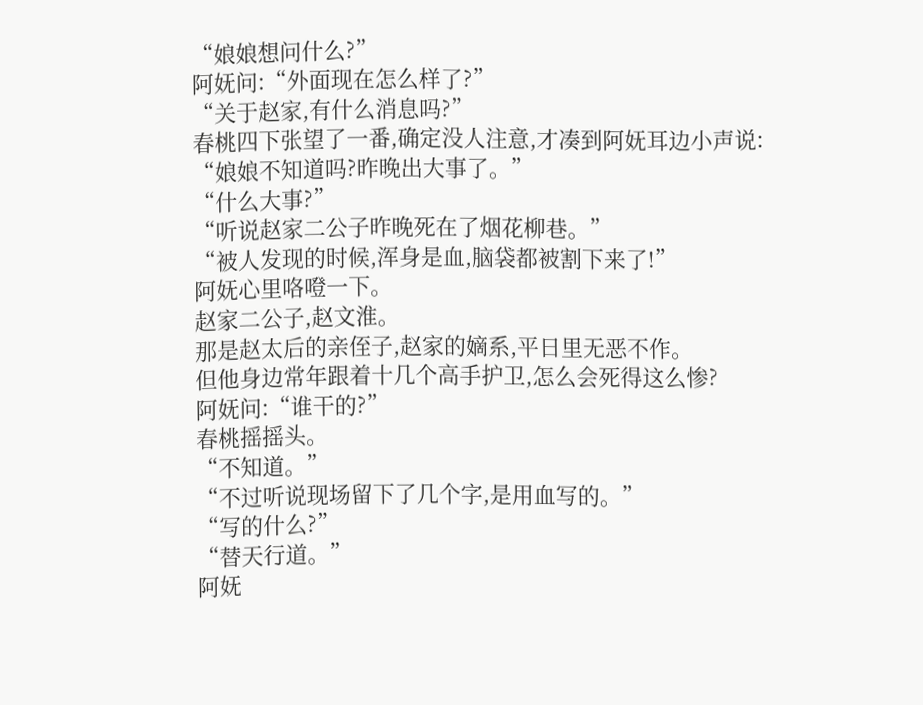“娘娘想问什么?”
阿妩问:“外面现在怎么样了?”
“关于赵家,有什么消息吗?”
春桃四下张望了一番,确定没人注意,才凑到阿妩耳边小声说:
“娘娘不知道吗?昨晚出大事了。”
“什么大事?”
“听说赵家二公子昨晚死在了烟花柳巷。”
“被人发现的时候,浑身是血,脑袋都被割下来了!”
阿妩心里咯噔一下。
赵家二公子,赵文淮。
那是赵太后的亲侄子,赵家的嫡系,平日里无恶不作。
但他身边常年跟着十几个高手护卫,怎么会死得这么惨?
阿妩问:“谁干的?”
春桃摇摇头。
“不知道。”
“不过听说现场留下了几个字,是用血写的。”
“写的什么?”
“替天行道。”
阿妩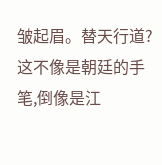皱起眉。替天行道?
这不像是朝廷的手笔,倒像是江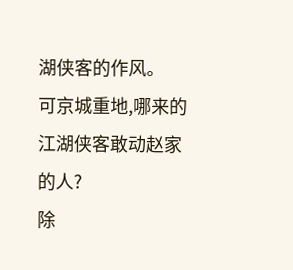湖侠客的作风。
可京城重地,哪来的江湖侠客敢动赵家的人?
除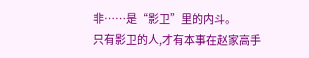非……是“影卫”里的内斗。
只有影卫的人,才有本事在赵家高手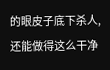的眼皮子底下杀人,还能做得这么干净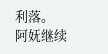利落。
阿妩继续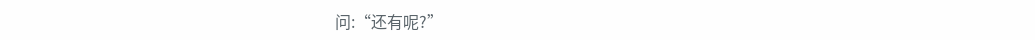问:“还有呢?”